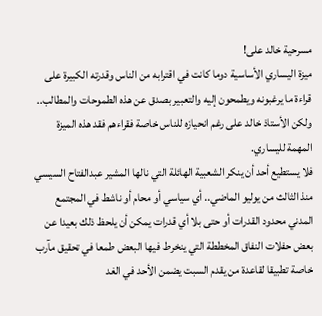مسرحية خالد على!
ميزة اليساري الأساسية دوما كانت في اقترابه من الناس وقدرته الكبيرة على قراءة ما يرغبونه ويطمحون إليه والتعبير بصدق عن هذه الطموحات والمطالب.. ولكن الأستاذ خالد على رغم انحيازه للناس خاصة فقراءهم فقد هذه الميزة المهمة لليساري.
فلا يستطيع أحد أن ينكر الشعبية الهائلة التي نالها المشير عبدالفتاح السيسي منذ الثالث من يوليو الماضي.. أي سياسي أو محام أو ناشط في المجتمع المدني محدود القدرات أو حتى بلا أي قدرات يمكن أن يلحظ ذلك بعيدا عن بعض حفلات النفاق المخططة التي ينخرط فيها البعض طمعا في تحقيق مآرب خاصة تطبيقا لقاعدة من يقدم السبت يضمن الأحد في الغد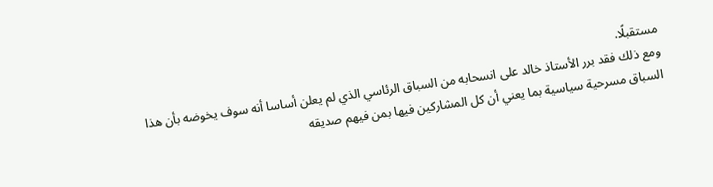مستقبلًا.
ومع ذلك فقد برر الأستاذ خالد على انسحابه من السباق الرئاسي الذي لم يعلن أساسا أنه سوف يخوضه بأن هذا السباق مسرحية سياسية بما يعني أن كل المشاركين فيها بمن فيهم صديقه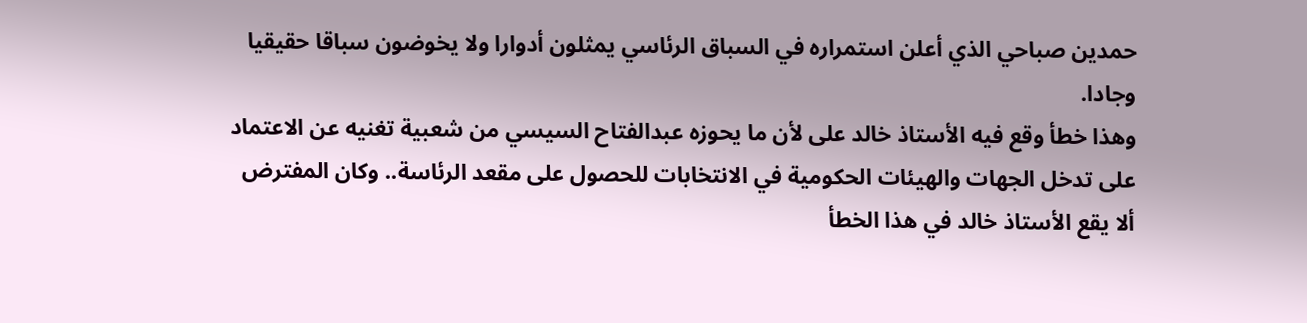حمدين صباحي الذي أعلن استمراره في السباق الرئاسي يمثلون أدوارا ولا يخوضون سباقا حقيقيا وجادا.
وهذا خطأ وقع فيه الأستاذ خالد على لأن ما يحوزه عبدالفتاح السيسي من شعبية تغنيه عن الاعتماد على تدخل الجهات والهيئات الحكومية في الانتخابات للحصول على مقعد الرئاسة.. وكان المفترض ألا يقع الأستاذ خالد في هذا الخطأ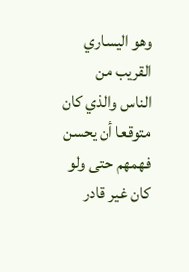وهو اليساري القريب من الناس والذي كان متوقعا أن يحسن فهمهم حتى ولو كان غير قادر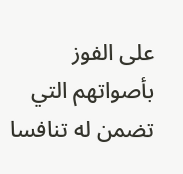على الفوز بأصواتهم التي تضمن له تنافسا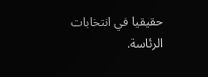حقيقيا في انتخابات الرئاسة.